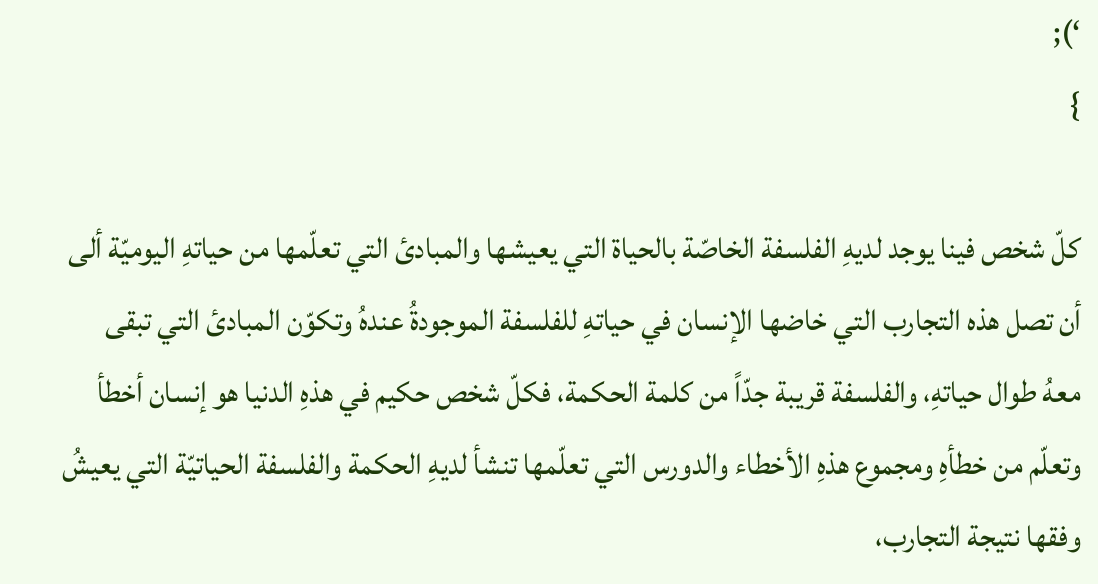‘);
}

كلّ شخص فينا يوجد لديهِ الفلسفة الخاصّة بالحياة التي يعيشها والمبادئ التي تعلّمها من حياتهِ اليوميّة ألى أن تصل هذه التجارب التي خاضها الإنسان في حياتهِ للفلسفة الموجودةُ عندهُ وتكوّن المبادئ التي تبقى معهُ طوال حياتهِ، والفلسفة قريبة جدّاً من كلمة الحكمة، فكلّ شخص حكيم في هذهِ الدنيا هو إنسان أخطأ وتعلّم من خطأهِ ومجموع هذهِ الأخطاء والدورس التي تعلّمها تنشأ لديهِ الحكمة والفلسفة الحياتيّة التي يعيشُ وفقها نتيجة التجارب،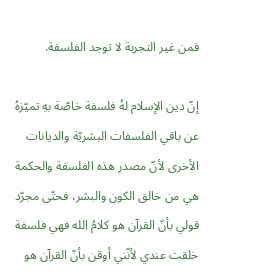فمن غير التجربة لا توجد الفلسفة.

إنّ دين الإسلام لهُ فلسفة خاصّة بهِ تميّزهُ عن باقي الفلسفات البشريّة والديانات الأخرى لأنّ مصدر هذه الفلسفة والحكمة هي من خالق الكون والبشر، فحتّى مجرّد قولي بأنّ القرآن هو كلامُ الله فهي فلسفة خلقت عندي لأنّني أوقن بأنّ القرآن هو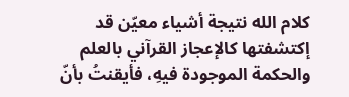كلام الله نتيجة أشياء معيّن قد إكتشفتها كالإعجاز القرآني بالعلم والحكمة الموجودة فيهِ، فأيقنتُ بأنّ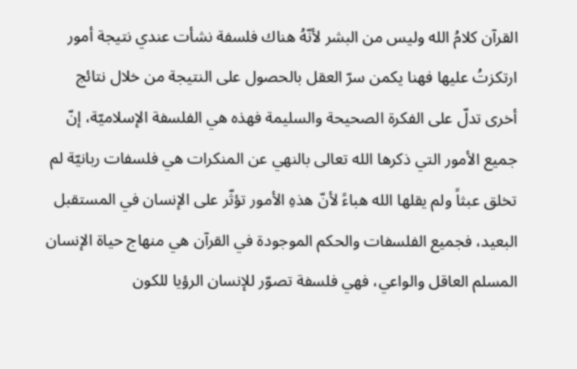القرآن كلامُ الله وليس من البشر لأنّهُ هناك فلسفة نشأت عندي نتيجة أمور ارتكزتُ عليها فهنا يكمن سرّ العقل بالحصول على النتيجة من خلال نتائج أخرى تدلّ على الفكرة الصحيحة والسليمة فهذه هي الفلسفة الإسلاميّة، إنّ جميع الأمور التي ذكرها الله تعالى بالنهي عن المنكرات هي فلسفات ربانيّة لم تخلق عبثاً ولم يقلها الله هباءً لأنّ هذهِ الأمور تؤثّر على الإنسان في المستقبل البعيد، فجميع الفلسفات والحكم الموجودة في القرآن هي منهاج حياة الإنسان المسلم العاقل والواعي، فهي فلسفة تصوّر للإنسان الرؤيا للكون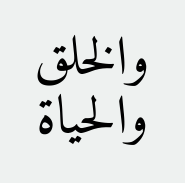والخلق والحياة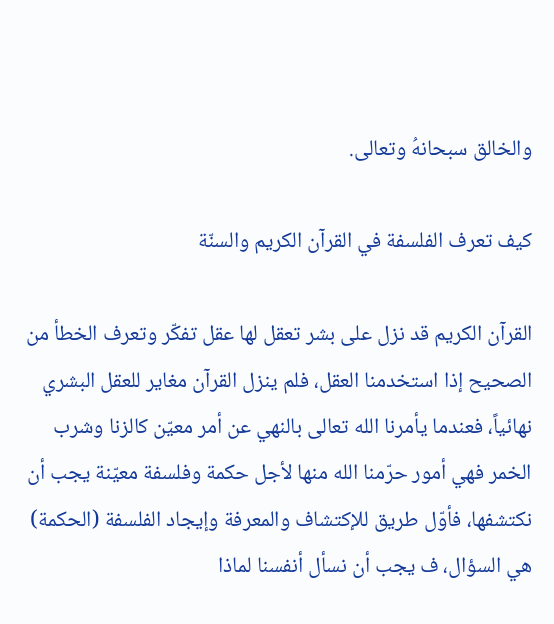والخالق سبحانهُ وتعالى.

كيف تعرف الفلسفة في القرآن الكريم والسنّة

القرآن الكريم قد نزل على بشر تعقل لها عقل تفكّر وتعرف الخطأ من الصحيح إذا استخدمنا العقل، فلم ينزل القرآن مغاير للعقل البشري نهائياً، فعندما يأمرنا الله تعالى بالنهي عن أمر معيّن كالزنا وشرب الخمر فهي أمور حرّمنا الله منها لأجل حكمة وفلسفة معيّنة يجب أن نكتشفها، فأوّل طريق للإكتشاف والمعرفة وإيجاد الفلسفة (الحكمة) هي السؤال، ف يجب أن نسأل أنفسنا لماذا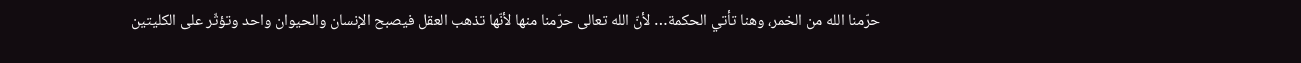حرّمنا الله من الخمر، وهنا تأتي الحكمة… لأنّ الله تعالى حرّمنا منها لأنّها تذهب العقل فيصبح الإنسان والحيوان واحد وتؤثّر على الكليتين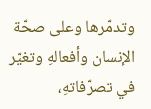وتدمّرها وعلى صحّة الإنسان وأفعالهِ وتغيّر في تصرّفاتهِ،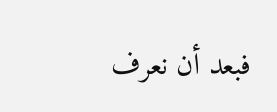فبعد أن نعرف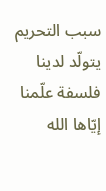سبب التحريم يتولّد لدينا فلسفة علّمنا إيّاها الله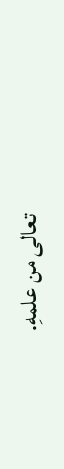تعالى من علمهِ.